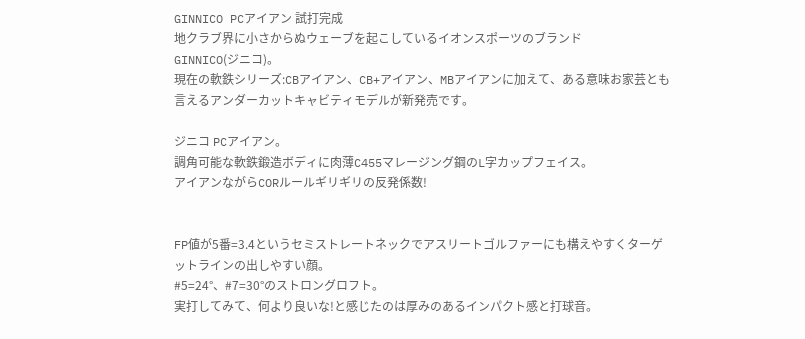GINNICO PCアイアン 試打完成
地クラブ界に小さからぬウェーブを起こしているイオンスポーツのブランド
GINNICO(ジニコ)。
現在の軟鉄シリーズ:CBアイアン、CB+アイアン、MBアイアンに加えて、ある意味お家芸とも言えるアンダーカットキャビティモデルが新発売です。

ジニコ PCアイアン。
調角可能な軟鉄鍛造ボディに肉薄C455マレージング鋼のL字カップフェイス。
アイアンながらCORルールギリギリの反発係数!


FP値が5番=3.4というセミストレートネックでアスリートゴルファーにも構えやすくターゲットラインの出しやすい顔。
#5=24°、#7=30°のストロングロフト。
実打してみて、何より良いな!と感じたのは厚みのあるインパクト感と打球音。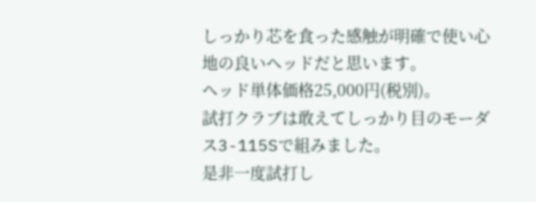しっかり芯を食った感触が明確で使い心地の良いヘッドだと思います。
ヘッド単体価格25,000円(税別)。
試打クラブは敢えてしっかり目のモーダス3-115Sで組みました。
是非一度試打し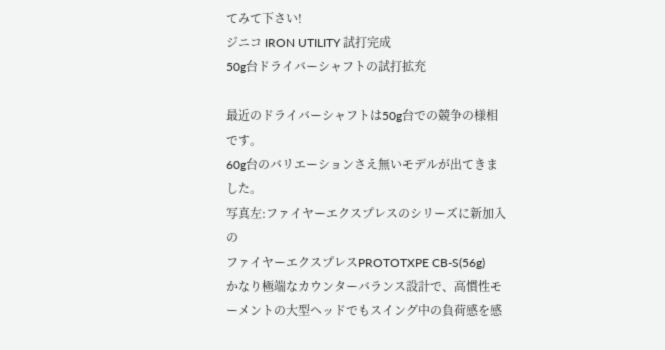てみて下さい!
ジニコ IRON UTILITY 試打完成
50g台ドライバーシャフトの試打拡充

最近のドライバーシャフトは50g台での競争の様相です。
60g台のバリエーションさえ無いモデルが出てきました。
写真左:ファイヤーエクスプレスのシリーズに新加入の
ファイヤーエクスプレスPROTOTXPE CB-S(56g)
かなり極端なカウンターバランス設計で、高慣性モーメントの大型ヘッドでもスイング中の負荷感を感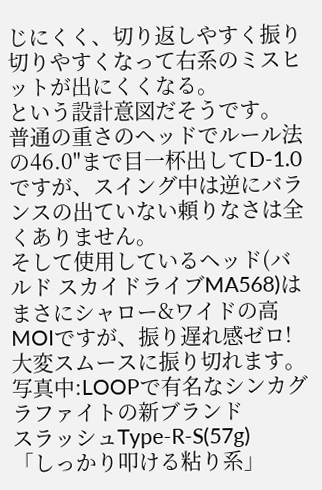じにくく、切り返しやすく振り切りやすくなって右系のミスヒットが出にくくなる。
という設計意図だそうです。
普通の重さのヘッドでルール法の46.0"まで目一杯出してD-1.0ですが、スイング中は逆にバランスの出ていない頼りなさは全くありません。
そして使用しているヘッド(バルド スカイドライブMA568)はまさにシャロー&ワイドの高MOIですが、振り遅れ感ゼロ!大変スムースに振り切れます。
写真中:LOOPで有名なシンカグラファイトの新ブランド
スラッシュType-R-S(57g)
「しっかり叩ける粘り系」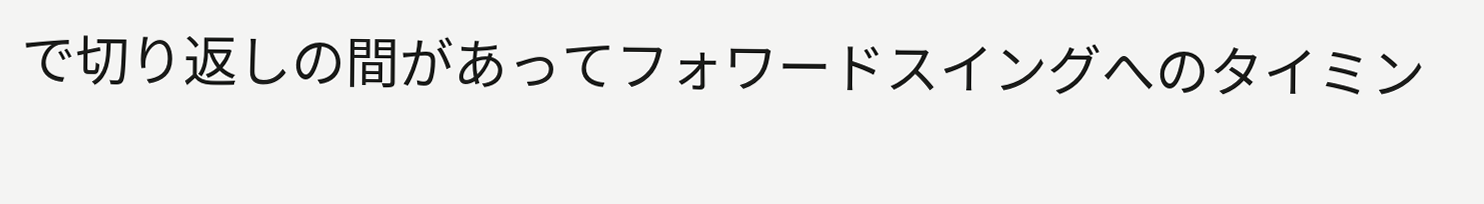で切り返しの間があってフォワードスイングへのタイミン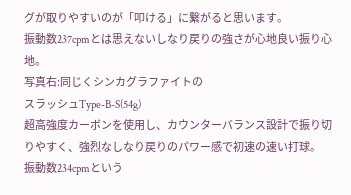グが取りやすいのが「叩ける」に繋がると思います。
振動数237cpmとは思えないしなり戻りの強さが心地良い振り心地。
写真右:同じくシンカグラファイトの
スラッシュType-B-S(54g)
超高強度カーボンを使用し、カウンターバランス設計で振り切りやすく、強烈なしなり戻りのパワー感で初速の速い打球。
振動数234cpmという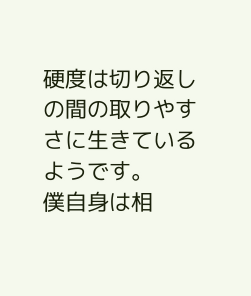硬度は切り返しの間の取りやすさに生きているようです。
僕自身は相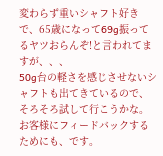変わらず重いシャフト好きで、65歳になって69g振ってるヤツおらんぞ!と言われてますが、、、
50g台の軽さを感じさせないシャフトも出てきているので、そろそろ試して行こうかな。
お客様にフィードバックするためにも、です。